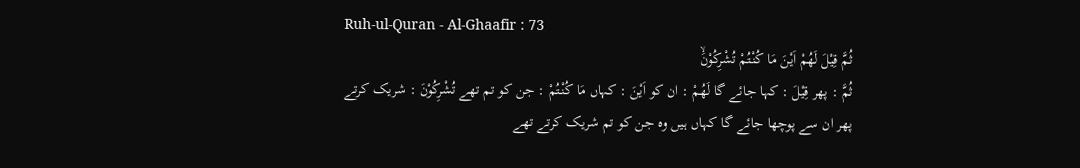Ruh-ul-Quran - Al-Ghaafir : 73
ثُمَّ قِیْلَ لَهُمْ اَیْنَ مَا كُنْتُمْ تُشْرِكُوْنَۙ
ثُمَّ : پھر قِيْلَ : کہا جائے گا لَهُمْ : ان کو اَيْنَ : کہاں مَا كُنْتُمْ : جن کو تم تھے تُشْرِكُوْنَ : شریک کرتے
پھر ان سے پوچھا جائے گا کہاں ہیں وہ جن کو تم شریک کرتے تھے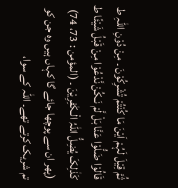ثُمَّ قِیْلَ لَہُمْ اَیْنَ مَا کُنْتُمْ تُشْرِکُوْنَ ۔ مِنْ دُوْنِ اللّٰہِ ط قَالُوْا ضَلُّوْا عَنَّا بَلْ لَّمْ نَـکُنْ نَّدْعُوْا مِنْ قَبْلُ شَیْئًا ط کَذٰلِکَ یُضِلُّ اللّٰہُ الْـکٰفِرِیْنَ ۔ (المؤمن : 73، 74) (پھر ان سے پوچھا جائے گا کہاں ہیں وہ جن کو تم شریک کرتے تھے۔ اللہ کے سوا،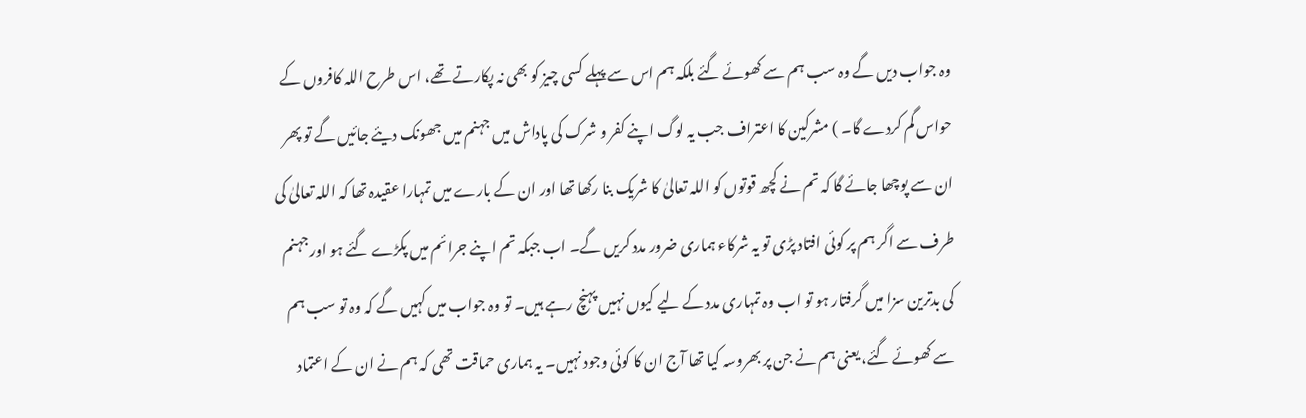وہ جواب دیں گے وہ سب ہم سے کھوئے گئے بلکہ ہم اس سے پہلے کسی چیز کو بھی نہ پکارتے تھے، اس طرح اللہ کافروں کے حواس گم کردے گا۔ ) مشرکین کا اعتراف جب یہ لوگ اپنے کفر و شرک کی پاداش میں جہنم میں جھونک دیئے جائیں گے تو پھر ان سے پوچھا جائے گا کہ تم نے کچھ قوتوں کو اللہ تعالیٰ کا شریک بنا رکھا تھا اور ان کے بارے میں تمہارا عقیدہ تھا کہ اللہ تعالیٰ کی طرف سے اگر ہم پر کوئی افتاد پڑی تو یہ شرکاء ہماری ضرور مدد کریں گے۔ اب جبکہ تم اپنے جرائم میں پکڑے گئے ہو اور جہنم کی بدترین سزا میں گرفتار ہو تو اب وہ تمہاری مدد کے لیے کیوں نہیں پہنچ رہے ہیں۔ تو وہ جواب میں کہیں گے کہ وہ تو سب ہم سے کھوئے گئے، یعنی ہم نے جن پر بھروسہ کیا تھا آج ان کا کوئی وجود نہیں۔ یہ ہماری حماقت تھی کہ ہم نے ان کے اعتماد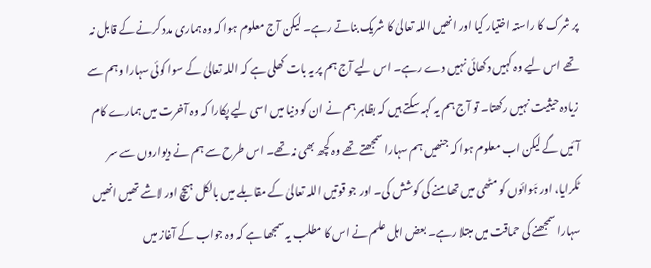پر شرک کا راستہ اختیار کیا اور انھیں اللہ تعالیٰ کا شریک بناتے رہے۔ لیکن آج معلوم ہوا کہ وہ ہماری مدد کرنے کے قابل نہ تھے اس لیے وہ کہیں دکھائی نہیں دے رہے۔ اس لیے آج ہم پر یہ بات کھلی ہے کہ اللہ تعالیٰ کے سوا کوئی سہارا وہم سے زیادہ حیثیت نہیں رکھتا۔ تو آج ہم یہ کہہ سکتے ہیں کہ بظاہر ہم نے ان کو دنیا میں اسی لیے پکارا کہ وہ آخرت میں ہمارے کام آئیں گے لیکن اب معلوم ہوا کہ جنھیں ہم سہارا سمجھتے تھے وہ کچھ بھی نہ تھے۔ اس طرح سے ہم نے دیواروں سے سر ٹکرایا، اور ہَوائوں کو مٹھی میں تھامنے کی کوشش کی۔ اور جو قوتیں اللہ تعالیٰ کے مقابلے میں بالکل ہیچ اور لاشے تھیں انھیں سہارا سمجھنے کی حماقت میں مبتلا رہے۔ بعض اہل علم نے اس کا مطلب یہ سمجھا ہے کہ وہ جواب کے آغاز میں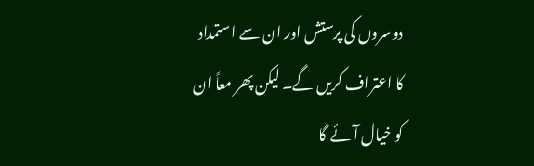دوسروں کی پرستش اور ان سے استمداد کا اعتراف کریں گے۔ لیکن پھر معاً ان کو خیال آئے گا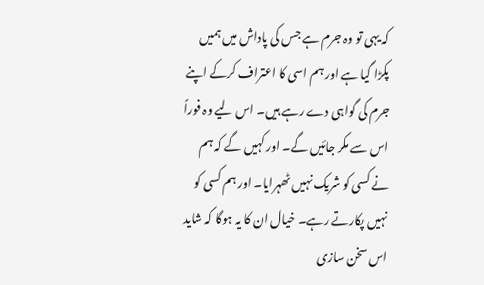کہ یہی تو وہ جرم ہے جس کی پاداش میں ہمیں پکڑا گیا ہے اور ہم اسی کا اعتراف کرکے اپنے جرم کی گواہی دے رہے ہیں۔ اس لیے وہ فوراً اس سے مکر جائیں گے۔ اور کہیں گے کہ ہم نے کسی کو شریک نہیں ٹھہرایا۔ اور ہم کسی کو نہیں پکارتے رہے۔ خیال ان کا یہ ہوگا کہ شاید اس سخن سازی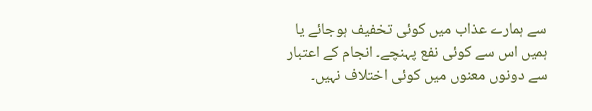سے ہمارے عذاب میں کوئی تخفیف ہوجائے یا ہمیں اس سے کوئی نفع پہنچے۔ انجام کے اعتبار سے دونوں معنوں میں کوئی اختلاف نہیں۔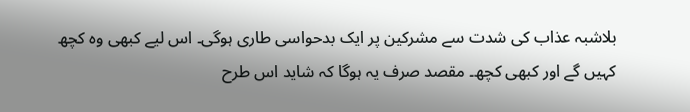بلاشبہ عذاب کی شدت سے مشرکین پر ایک بدحواسی طاری ہوگی۔ اس لیے کبھی وہ کچھ کہیں گے اور کبھی کچھ۔ مقصد صرف یہ ہوگا کہ شاید اس طرح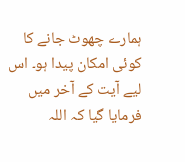ہمارے چھوٹ جانے کا کوئی امکان پیدا ہو۔ اس لیے آیت کے آخر میں فرمایا گیا کہ اللہ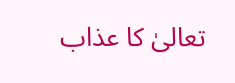تعالیٰ کا عذاب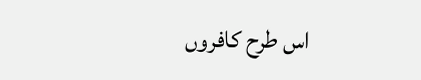اس طرح کافروں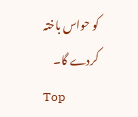کو حواس باختہ کردے گا۔
Top